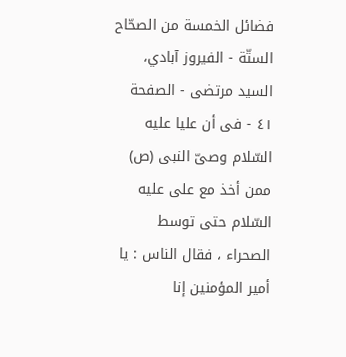فضائل الخمسة من الصحّاح الستّة - الفيروز آبادي، السيد مرتضى - الصفحة ٤١ - فى أن عليا عليه السّلام وصىّ النبى (ص)
ممن أخذ مع على عليه السّلام حتى توسط الصحراء ، فقال الناس : يا أمير المؤمنين إنا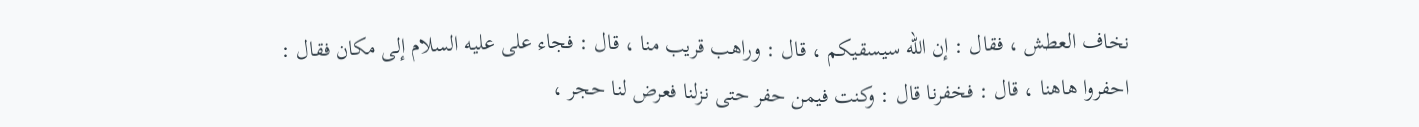نخاف العطش ، فقال : إن اللّه سيسقيكم ، قال : وراهب قريب منا ، قال : فجاء على عليه السلام إلى مكان فقال : احفروا هاهنا ، قال : فخفرنا قال : وكنت فيمن حفر حتى نزلنا فعرض لنا حجر ،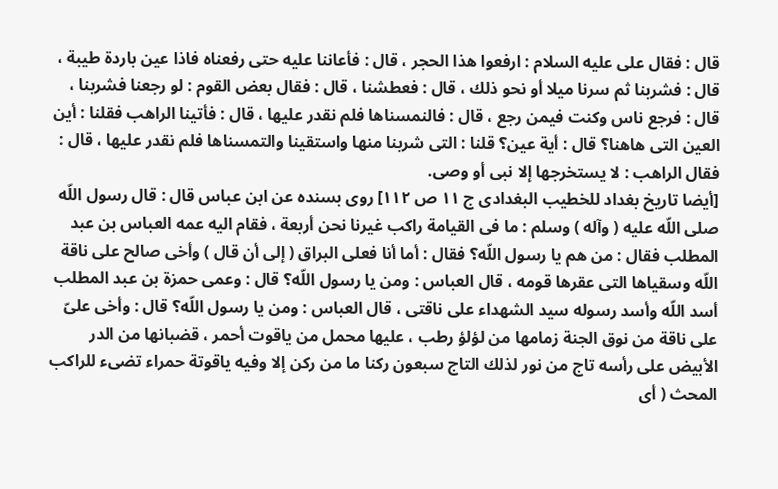قال : فقال على عليه السلام : ارفعوا هذا الحجر ، قال : فأعاننا عليه حتى رفعناه فاذا عين باردة طيبة ، قال : فشربنا ثم سرنا ميلا أو نحو ذلك ، قال : فعطشنا ، قال : فقال بعض القوم : لو رجعنا فشربنا ، قال : فرجع ناس وكنت فيمن رجع ، قال : فالنمسناها فلم نقدر عليها ، قال : فأتينا الراهب فقلنا : أين العين التى هاهنا؟ قال : أية عين؟ قلنا : التى شربنا منها واستقينا والتمسناها فلم نقدر عليها ، قال : فقال الراهب : لا يستخرجها إلا نبى أو وصى.
[أيضا تاريخ بغداد للخطيب البغدادى ج ١١ ص ١١٢] روى بسنده عن ابن عباس قال : قال رسول اللّه صلى اللّه عليه ( وآله ) وسلم : ما فى القيامة راكب غيرنا نحن أربعة ، فقام اليه عمه العباس بن عبد المطلب فقال : من هم يا رسول اللّه؟ فقال : أما أنا فعلى البراق ( إلى أن قال ) وأخى صالح على ناقة اللّه وسقياها التى عقرها قومه ، قال العباس : ومن يا رسول اللّه؟ قال : وعمى حمزة بن عبد المطلب أسد اللّه وأسد رسوله سيد الشهداء على ناقتى ، قال العباس : ومن يا رسول اللّه؟ قال : وأخى علىّ على ناقة من نوق الجنة زمامها من لؤلؤ رطب ، عليها محمل من ياقوت أحمر ، قضبانها من الدر الأبيض على رأسه تاج من نور لذلك التاج سبعون ركنا ما من ركن إلا وفيه ياقوتة حمراء تضىء للراكب المحث ( أى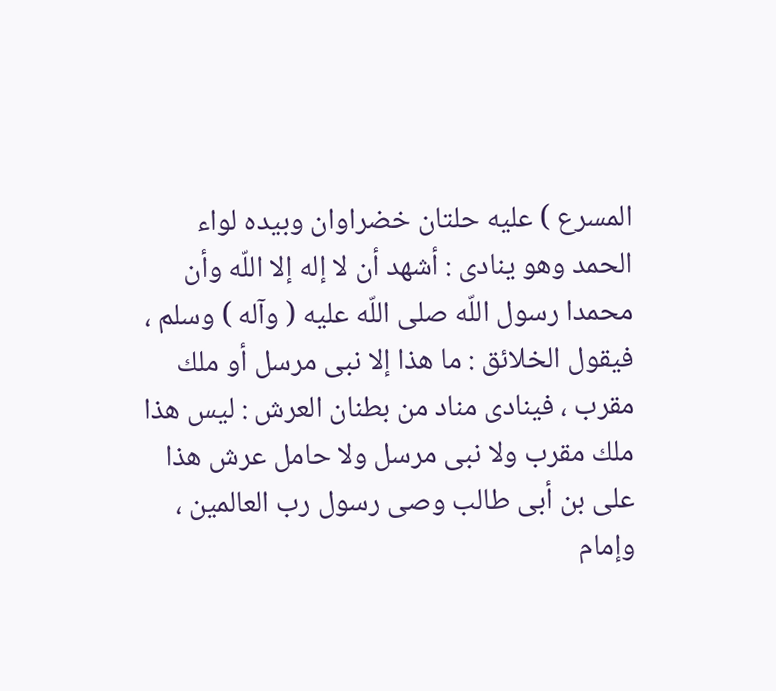المسرع ) عليه حلتان خضراوان وبيده لواء الحمد وهو ينادى : أشهد أن لا إله إلا اللّه وأن محمدا رسول اللّه صلى اللّه عليه ( وآله ) وسلم ، فيقول الخلائق : ما هذا إلا نبى مرسل أو ملك مقرب ، فينادى مناد من بطنان العرش : ليس هذا ملك مقرب ولا نبى مرسل ولا حامل عرش هذا على بن أبى طالب وصى رسول رب العالمين ، وإمام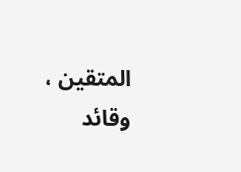المتقين ، وقائد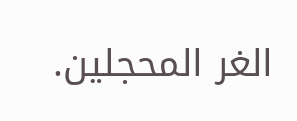الغر المحجلين.